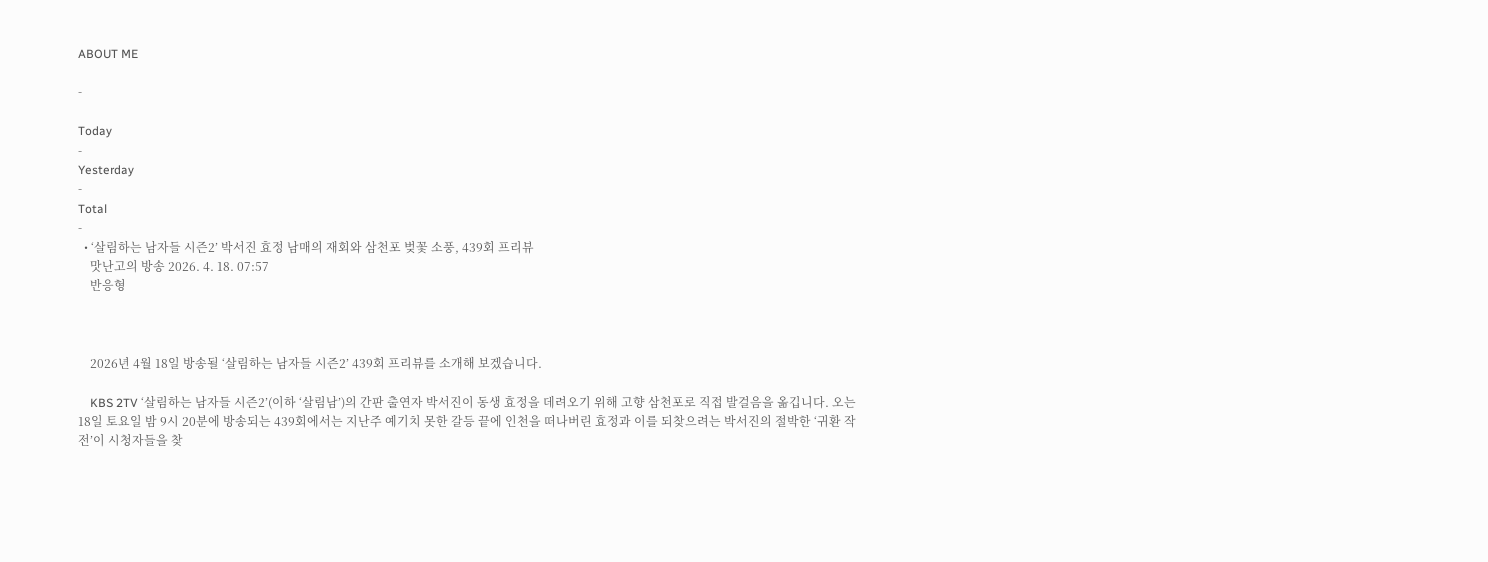ABOUT ME

-

Today
-
Yesterday
-
Total
-
  • ‘살림하는 남자들 시즌2’ 박서진 효정 남매의 재회와 삼천포 벚꽃 소풍, 439회 프리뷰
    맛난고의 방송 2026. 4. 18. 07:57
    반응형



    2026년 4월 18일 방송될 ‘살림하는 남자들 시즌2’ 439회 프리뷰를 소개해 보겠습니다.

    KBS 2TV ‘살림하는 남자들 시즌2’(이하 ‘살림남’)의 간판 출연자 박서진이 동생 효정을 데려오기 위해 고향 삼천포로 직접 발걸음을 옮깁니다. 오는 18일 토요일 밤 9시 20분에 방송되는 439회에서는 지난주 예기치 못한 갈등 끝에 인천을 떠나버린 효정과 이를 되찾으려는 박서진의 절박한 ‘귀환 작전’이 시청자들을 찾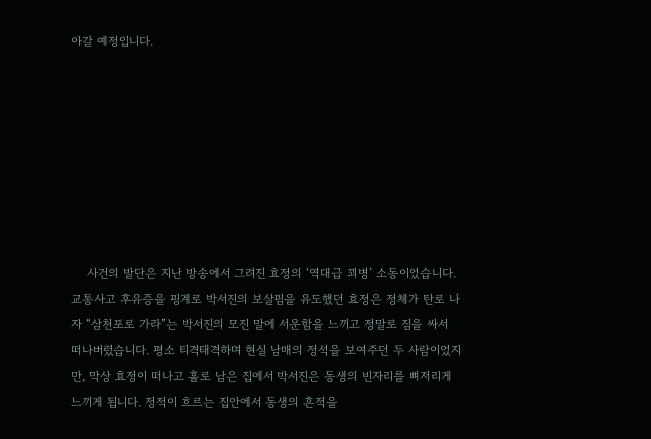아갈 예정입니다.








    사건의 발단은 지난 방송에서 그려진 효정의 ‘역대급 꾀병’ 소동이었습니다. 교통사고 후유증을 핑계로 박서진의 보살핌을 유도했던 효정은 정체가 탄로 나자 “삼천포로 가라”는 박서진의 모진 말에 서운함을 느끼고 정말로 짐을 싸서 떠나버렸습니다. 평소 티격태격하며 현실 남매의 정석을 보여주던 두 사람이었지만, 막상 효정이 떠나고 홀로 남은 집에서 박서진은 동생의 빈자리를 뼈저리게 느끼게 됩니다. 정적이 흐르는 집안에서 동생의 흔적을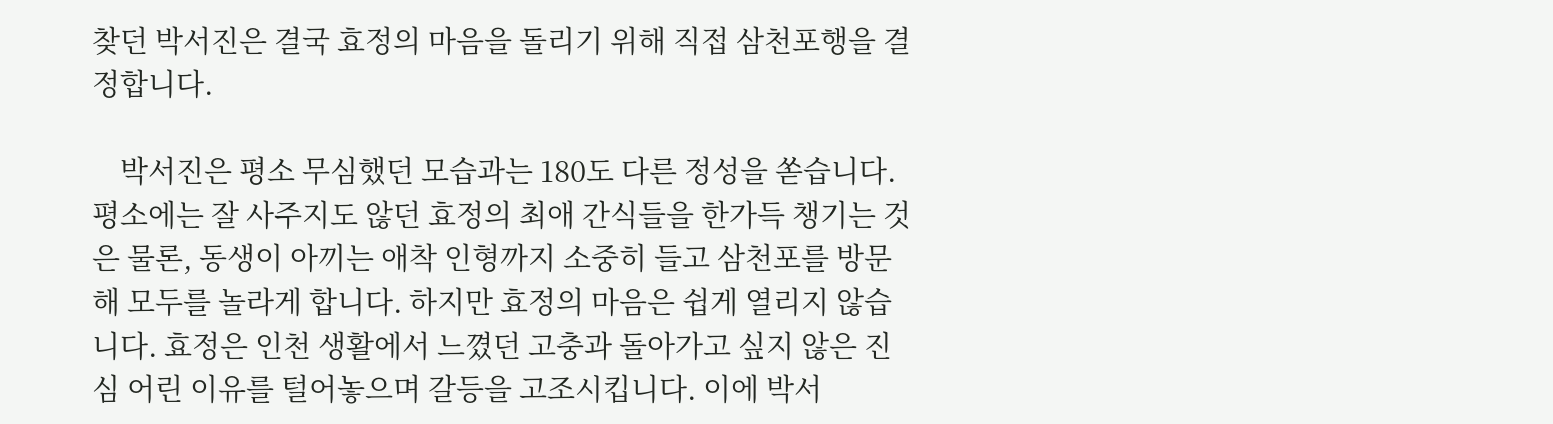찾던 박서진은 결국 효정의 마음을 돌리기 위해 직접 삼천포행을 결정합니다.

    박서진은 평소 무심했던 모습과는 180도 다른 정성을 쏟습니다. 평소에는 잘 사주지도 않던 효정의 최애 간식들을 한가득 챙기는 것은 물론, 동생이 아끼는 애착 인형까지 소중히 들고 삼천포를 방문해 모두를 놀라게 합니다. 하지만 효정의 마음은 쉽게 열리지 않습니다. 효정은 인천 생활에서 느꼈던 고충과 돌아가고 싶지 않은 진심 어린 이유를 털어놓으며 갈등을 고조시킵니다. 이에 박서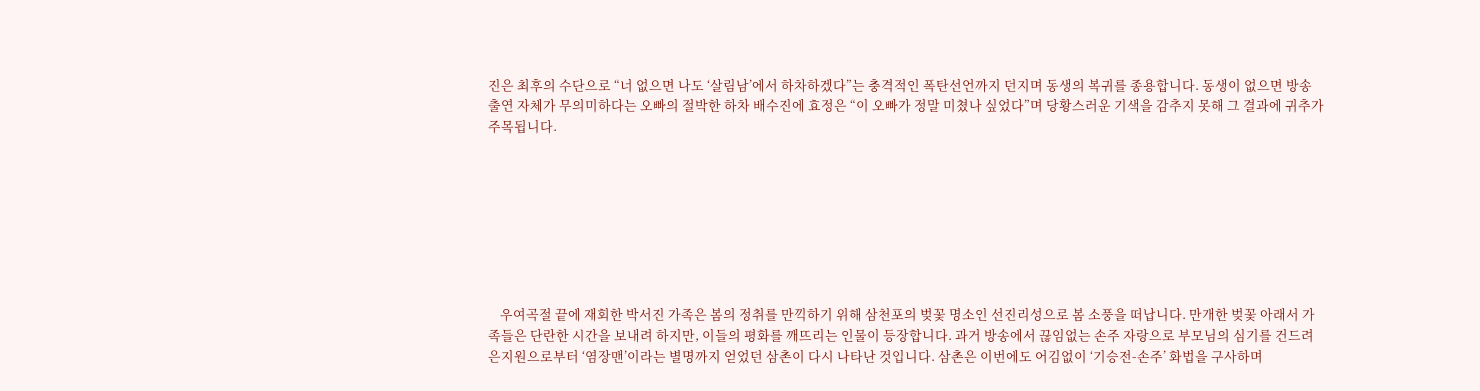진은 최후의 수단으로 “너 없으면 나도 ‘살림남’에서 하차하겠다”는 충격적인 폭탄선언까지 던지며 동생의 복귀를 종용합니다. 동생이 없으면 방송 출연 자체가 무의미하다는 오빠의 절박한 하차 배수진에 효정은 “이 오빠가 정말 미쳤나 싶었다”며 당황스러운 기색을 감추지 못해 그 결과에 귀추가 주목됩니다.








    우여곡절 끝에 재회한 박서진 가족은 봄의 정취를 만끽하기 위해 삼천포의 벚꽃 명소인 선진리성으로 봄 소풍을 떠납니다. 만개한 벚꽃 아래서 가족들은 단란한 시간을 보내려 하지만, 이들의 평화를 깨뜨리는 인물이 등장합니다. 과거 방송에서 끊임없는 손주 자랑으로 부모님의 심기를 건드려 은지원으로부터 ‘염장맨’이라는 별명까지 얻었던 삼촌이 다시 나타난 것입니다. 삼촌은 이번에도 어김없이 ‘기승전-손주’ 화법을 구사하며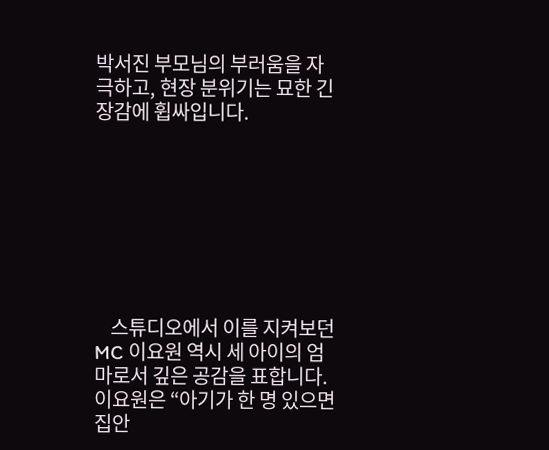박서진 부모님의 부러움을 자극하고, 현장 분위기는 묘한 긴장감에 휩싸입니다.








    스튜디오에서 이를 지켜보던 MC 이요원 역시 세 아이의 엄마로서 깊은 공감을 표합니다. 이요원은 “아기가 한 명 있으면 집안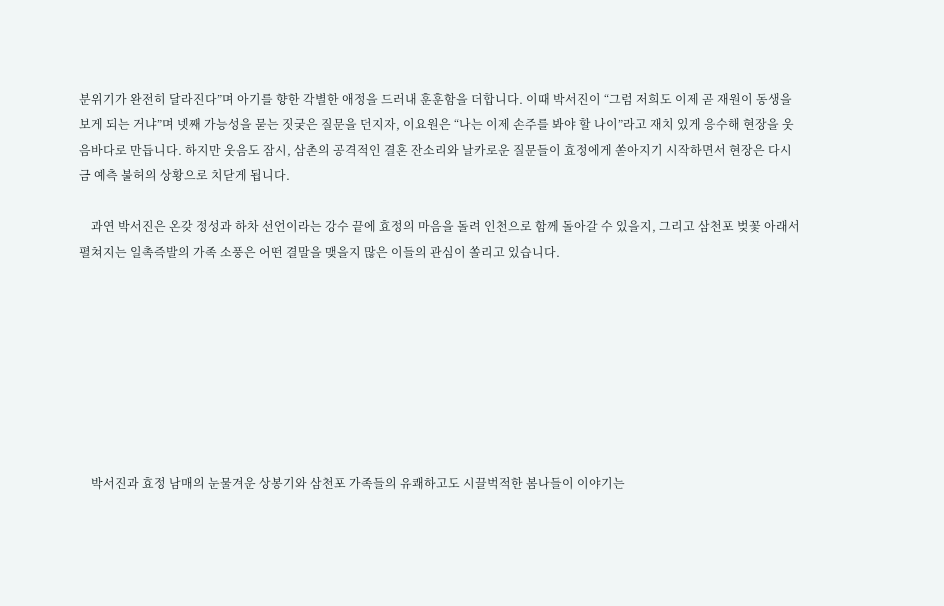분위기가 완전히 달라진다”며 아기를 향한 각별한 애정을 드러내 훈훈함을 더합니다. 이때 박서진이 “그럼 저희도 이제 곧 재원이 동생을 보게 되는 거냐”며 넷째 가능성을 묻는 짓궂은 질문을 던지자, 이요원은 “나는 이제 손주를 봐야 할 나이”라고 재치 있게 응수해 현장을 웃음바다로 만듭니다. 하지만 웃음도 잠시, 삼촌의 공격적인 결혼 잔소리와 날카로운 질문들이 효정에게 쏟아지기 시작하면서 현장은 다시금 예측 불허의 상황으로 치닫게 됩니다.

    과연 박서진은 온갖 정성과 하차 선언이라는 강수 끝에 효정의 마음을 돌려 인천으로 함께 돌아갈 수 있을지, 그리고 삼천포 벚꽃 아래서 펼쳐지는 일촉즉발의 가족 소풍은 어떤 결말을 맺을지 많은 이들의 관심이 쏠리고 있습니다.








    박서진과 효정 남매의 눈물겨운 상봉기와 삼천포 가족들의 유쾌하고도 시끌벅적한 봄나들이 이야기는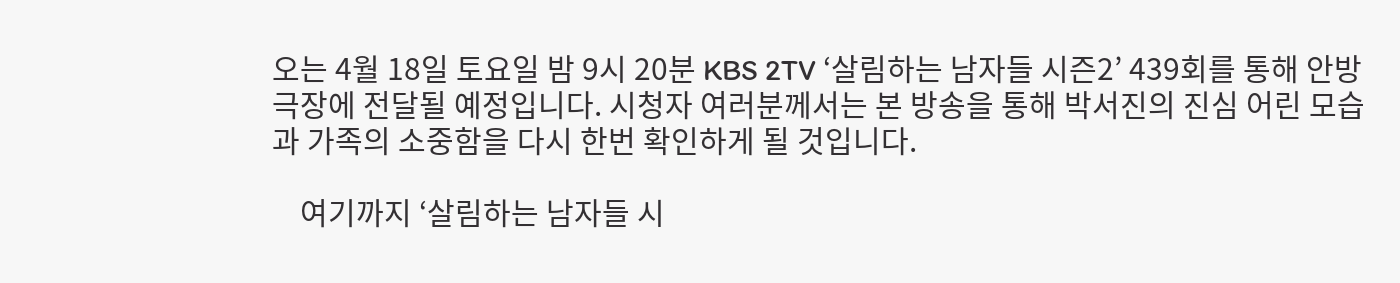오는 4월 18일 토요일 밤 9시 20분 KBS 2TV ‘살림하는 남자들 시즌2’ 439회를 통해 안방극장에 전달될 예정입니다. 시청자 여러분께서는 본 방송을 통해 박서진의 진심 어린 모습과 가족의 소중함을 다시 한번 확인하게 될 것입니다.

    여기까지 ‘살림하는 남자들 시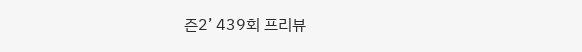즌2’ 439회 프리뷰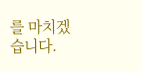를 마치겠습니다.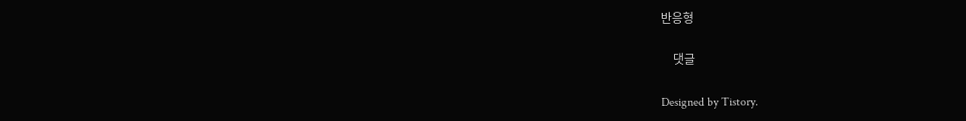반응형

    댓글

Designed by Tistory.